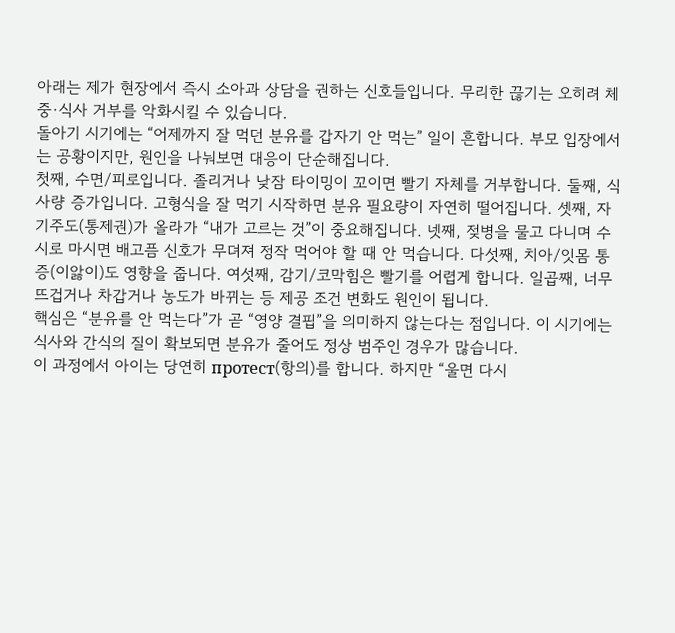아래는 제가 현장에서 즉시 소아과 상담을 권하는 신호들입니다. 무리한 끊기는 오히려 체중·식사 거부를 악화시킬 수 있습니다.
돌아기 시기에는 “어제까지 잘 먹던 분유를 갑자기 안 먹는” 일이 흔합니다. 부모 입장에서는 공황이지만, 원인을 나눠보면 대응이 단순해집니다.
첫째, 수면/피로입니다. 졸리거나 낮잠 타이밍이 꼬이면 빨기 자체를 거부합니다. 둘째, 식사량 증가입니다. 고형식을 잘 먹기 시작하면 분유 필요량이 자연히 떨어집니다. 셋째, 자기주도(통제권)가 올라가 “내가 고르는 것”이 중요해집니다. 넷째, 젖병을 물고 다니며 수시로 마시면 배고픔 신호가 무뎌져 정작 먹어야 할 때 안 먹습니다. 다섯째, 치아/잇몸 통증(이앓이)도 영향을 줍니다. 여섯째, 감기/코막힘은 빨기를 어렵게 합니다. 일곱째, 너무 뜨겁거나 차갑거나 농도가 바뀌는 등 제공 조건 변화도 원인이 됩니다.
핵심은 “분유를 안 먹는다”가 곧 “영양 결핍”을 의미하지 않는다는 점입니다. 이 시기에는 식사와 간식의 질이 확보되면 분유가 줄어도 정상 범주인 경우가 많습니다.
이 과정에서 아이는 당연히 протест(항의)를 합니다. 하지만 “울면 다시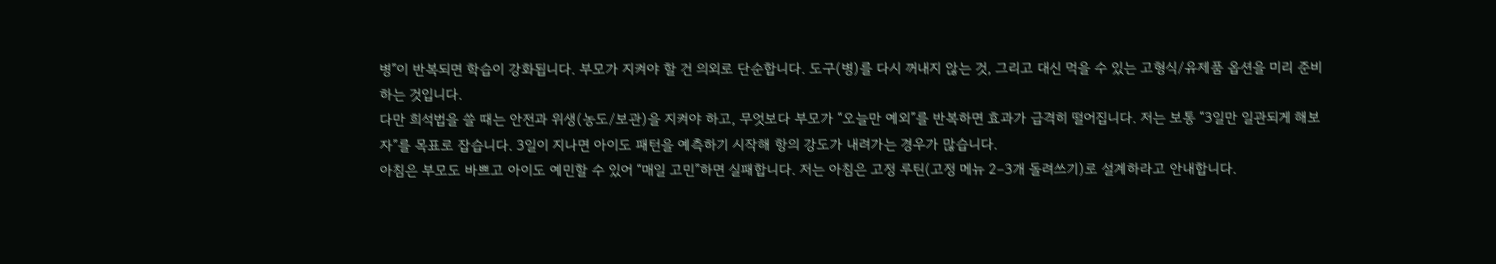병”이 반복되면 학습이 강화됩니다. 부모가 지켜야 할 건 의외로 단순합니다. 도구(병)를 다시 꺼내지 않는 것, 그리고 대신 먹을 수 있는 고형식/유제품 옵션을 미리 준비하는 것입니다.
다만 희석법을 쓸 때는 안전과 위생(농도/보관)을 지켜야 하고, 무엇보다 부모가 “오늘만 예외”를 반복하면 효과가 급격히 떨어집니다. 저는 보통 “3일만 일관되게 해보자”를 목표로 잡습니다. 3일이 지나면 아이도 패턴을 예측하기 시작해 항의 강도가 내려가는 경우가 많습니다.
아침은 부모도 바쁘고 아이도 예민할 수 있어 “매일 고민”하면 실패합니다. 저는 아침은 고정 루틴(고정 메뉴 2–3개 돌려쓰기)로 설계하라고 안내합니다.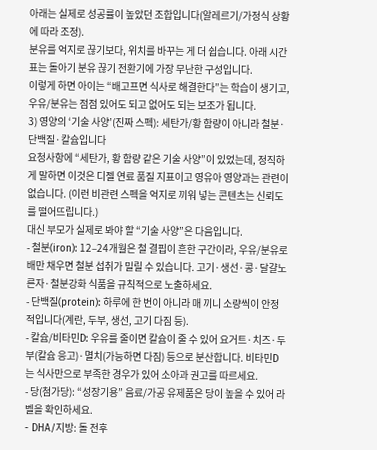아래는 실제로 성공률이 높았던 조합입니다(알레르기/가정식 상황에 따라 조정).
분유를 억지로 끊기보다, 위치를 바꾸는 게 더 쉽습니다. 아래 시간표는 돌아기 분유 끊기 전환기에 가장 무난한 구성입니다.
이렇게 하면 아이는 “배고프면 식사로 해결한다”는 학습이 생기고, 우유/분유는 점점 있어도 되고 없어도 되는 보조가 됩니다.
3) 영양의 ‘기술 사양’(진짜 스펙): 세탄가/황 함량이 아니라 철분·단백질·칼슘입니다
요청사항에 “세탄가, 황 함량 같은 기술 사양”이 있었는데, 정직하게 말하면 이것은 디젤 연료 품질 지표이고 영유아 영양과는 관련이 없습니다. (이런 비관련 스펙을 억지로 끼워 넣는 콘텐츠는 신뢰도를 떨어뜨립니다.)
대신 부모가 실제로 봐야 할 “기술 사양”은 다음입니다.
- 철분(iron): 12–24개월은 철 결핍이 흔한 구간이라, 우유/분유로 배만 채우면 철분 섭취가 밀릴 수 있습니다. 고기·생선·콩·달걀노른자·철분강화 식품을 규칙적으로 노출하세요.
- 단백질(protein): 하루에 한 번이 아니라 매 끼니 소량씩이 안정적입니다(계란, 두부, 생선, 고기 다짐 등).
- 칼슘/비타민D: 우유를 줄이면 칼슘이 줄 수 있어 요거트·치즈·두부(칼슘 응고)·멸치(가능하면 다짐) 등으로 분산합니다. 비타민D는 식사만으로 부족한 경우가 있어 소아과 권고를 따르세요.
- 당(첨가당): “성장기용” 음료/가공 유제품은 당이 높을 수 있어 라벨을 확인하세요.
- DHA/지방: 돌 전후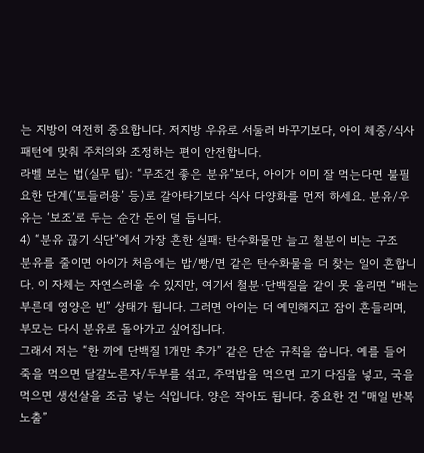는 지방이 여전히 중요합니다. 저지방 우유로 서둘러 바꾸기보다, 아이 체중/식사 패턴에 맞춰 주치의와 조정하는 편이 안전합니다.
라벨 보는 법(실무 팁): “무조건 좋은 분유”보다, 아이가 이미 잘 먹는다면 불필요한 단계(‘토들러용’ 등)로 갈아타기보다 식사 다양화를 먼저 하세요. 분유/우유는 ‘보조’로 두는 순간 돈이 덜 듭니다.
4) “분유 끊기 식단”에서 가장 흔한 실패: 탄수화물만 늘고 철분이 비는 구조
분유를 줄이면 아이가 처음에는 밥/빵/면 같은 탄수화물을 더 찾는 일이 흔합니다. 이 자체는 자연스러울 수 있지만, 여기서 철분·단백질을 같이 못 올리면 “배는 부른데 영양은 빈” 상태가 됩니다. 그러면 아이는 더 예민해지고 잠이 흔들리며, 부모는 다시 분유로 돌아가고 싶어집니다.
그래서 저는 “한 끼에 단백질 1개만 추가” 같은 단순 규칙을 씁니다. 예를 들어 죽을 먹으면 달걀노른자/두부를 섞고, 주먹밥을 먹으면 고기 다짐을 넣고, 국을 먹으면 생선살을 조금 넣는 식입니다. 양은 작아도 됩니다. 중요한 건 “매일 반복 노출”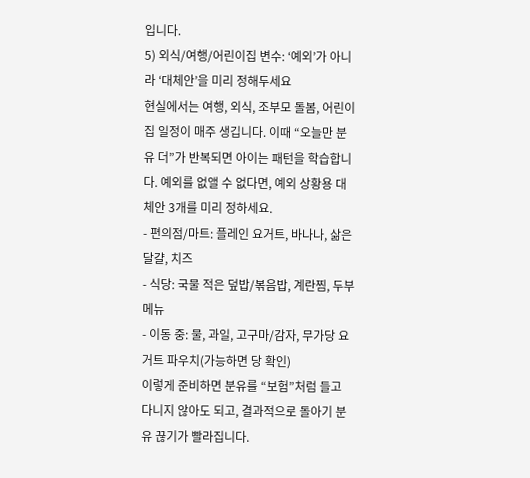입니다.
5) 외식/여행/어린이집 변수: ‘예외’가 아니라 ‘대체안’을 미리 정해두세요
현실에서는 여행, 외식, 조부모 돌봄, 어린이집 일정이 매주 생깁니다. 이때 “오늘만 분유 더”가 반복되면 아이는 패턴을 학습합니다. 예외를 없앨 수 없다면, 예외 상황용 대체안 3개를 미리 정하세요.
- 편의점/마트: 플레인 요거트, 바나나, 삶은 달걀, 치즈
- 식당: 국물 적은 덮밥/볶음밥, 계란찜, 두부 메뉴
- 이동 중: 물, 과일, 고구마/감자, 무가당 요거트 파우치(가능하면 당 확인)
이렇게 준비하면 분유를 “보험”처럼 들고 다니지 않아도 되고, 결과적으로 돌아기 분유 끊기가 빨라집니다.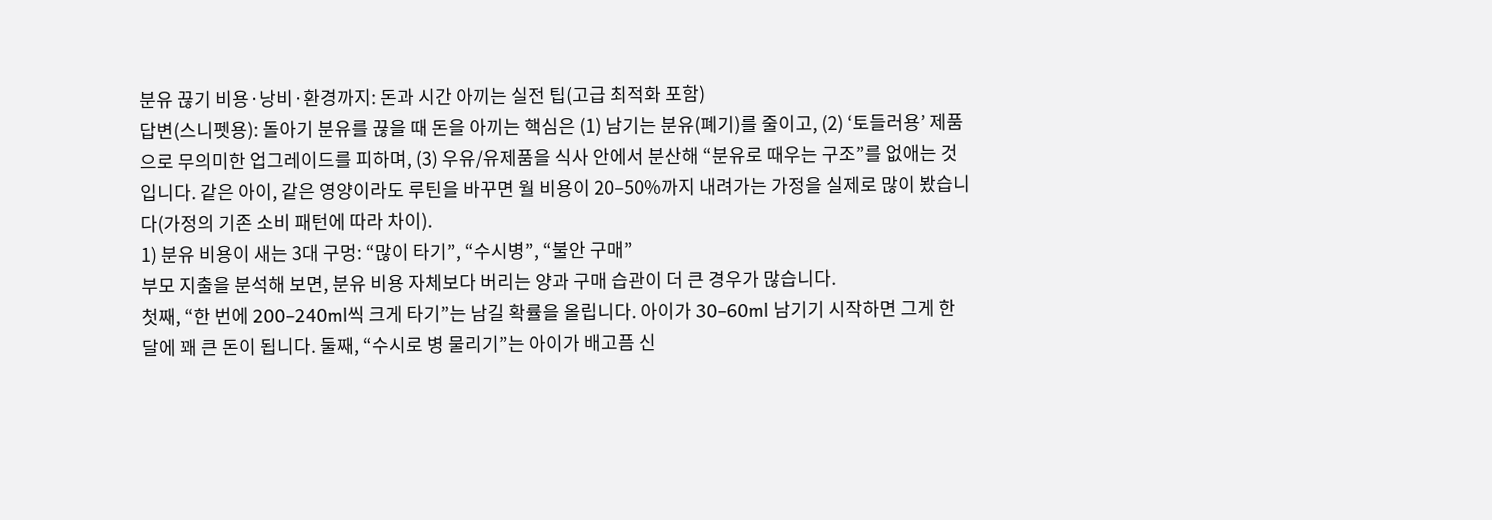분유 끊기 비용·낭비·환경까지: 돈과 시간 아끼는 실전 팁(고급 최적화 포함)
답변(스니펫용): 돌아기 분유를 끊을 때 돈을 아끼는 핵심은 (1) 남기는 분유(폐기)를 줄이고, (2) ‘토들러용’ 제품으로 무의미한 업그레이드를 피하며, (3) 우유/유제품을 식사 안에서 분산해 “분유로 때우는 구조”를 없애는 것입니다. 같은 아이, 같은 영양이라도 루틴을 바꾸면 월 비용이 20–50%까지 내려가는 가정을 실제로 많이 봤습니다(가정의 기존 소비 패턴에 따라 차이).
1) 분유 비용이 새는 3대 구멍: “많이 타기”, “수시병”, “불안 구매”
부모 지출을 분석해 보면, 분유 비용 자체보다 버리는 양과 구매 습관이 더 큰 경우가 많습니다.
첫째, “한 번에 200–240ml씩 크게 타기”는 남길 확률을 올립니다. 아이가 30–60ml 남기기 시작하면 그게 한 달에 꽤 큰 돈이 됩니다. 둘째, “수시로 병 물리기”는 아이가 배고픔 신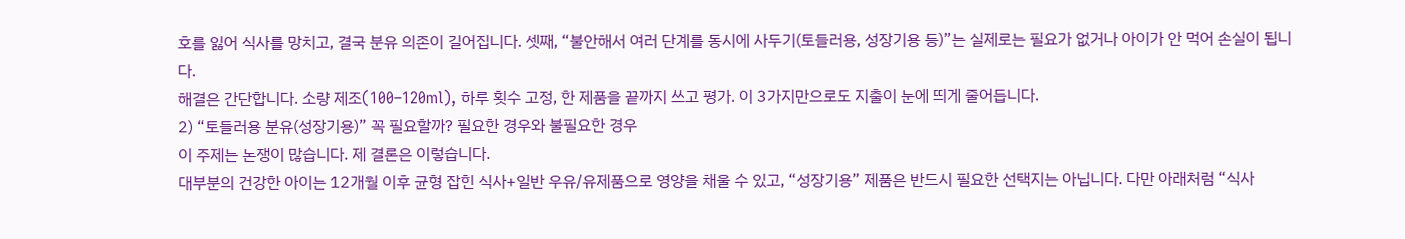호를 잃어 식사를 망치고, 결국 분유 의존이 길어집니다. 셋째, “불안해서 여러 단계를 동시에 사두기(토들러용, 성장기용 등)”는 실제로는 필요가 없거나 아이가 안 먹어 손실이 됩니다.
해결은 간단합니다. 소량 제조(100–120ml), 하루 횟수 고정, 한 제품을 끝까지 쓰고 평가. 이 3가지만으로도 지출이 눈에 띄게 줄어듭니다.
2) “토들러용 분유(성장기용)” 꼭 필요할까? 필요한 경우와 불필요한 경우
이 주제는 논쟁이 많습니다. 제 결론은 이렇습니다.
대부분의 건강한 아이는 12개월 이후 균형 잡힌 식사+일반 우유/유제품으로 영양을 채울 수 있고, “성장기용” 제품은 반드시 필요한 선택지는 아닙니다. 다만 아래처럼 “식사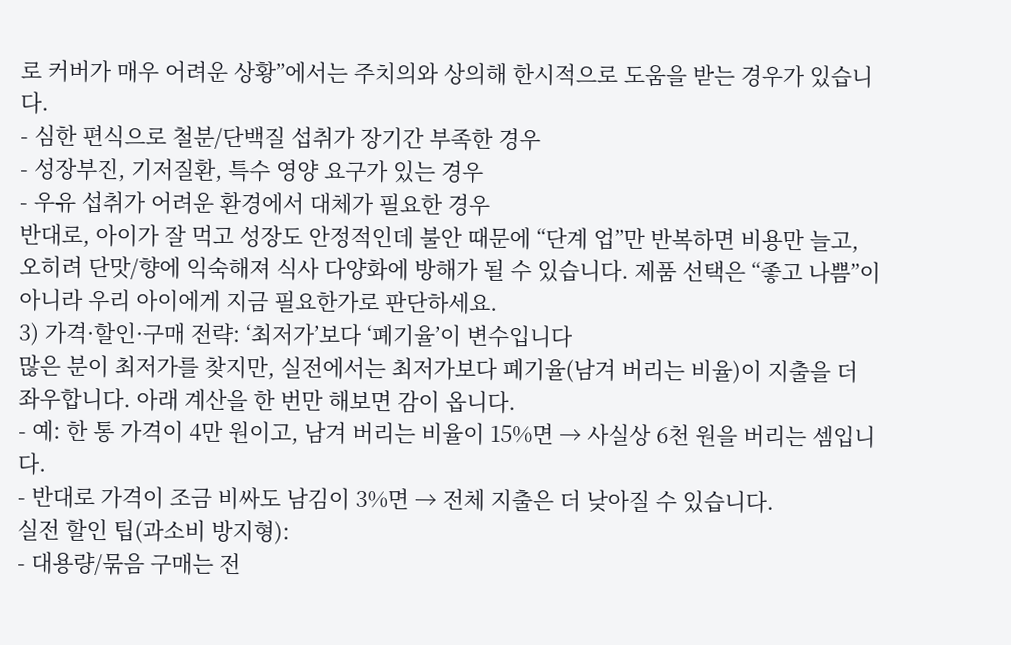로 커버가 매우 어려운 상황”에서는 주치의와 상의해 한시적으로 도움을 받는 경우가 있습니다.
- 심한 편식으로 철분/단백질 섭취가 장기간 부족한 경우
- 성장부진, 기저질환, 특수 영양 요구가 있는 경우
- 우유 섭취가 어려운 환경에서 대체가 필요한 경우
반대로, 아이가 잘 먹고 성장도 안정적인데 불안 때문에 “단계 업”만 반복하면 비용만 늘고, 오히려 단맛/향에 익숙해져 식사 다양화에 방해가 될 수 있습니다. 제품 선택은 “좋고 나쁨”이 아니라 우리 아이에게 지금 필요한가로 판단하세요.
3) 가격·할인·구매 전략: ‘최저가’보다 ‘폐기율’이 변수입니다
많은 분이 최저가를 찾지만, 실전에서는 최저가보다 폐기율(남겨 버리는 비율)이 지출을 더 좌우합니다. 아래 계산을 한 번만 해보면 감이 옵니다.
- 예: 한 통 가격이 4만 원이고, 남겨 버리는 비율이 15%면 → 사실상 6천 원을 버리는 셈입니다.
- 반대로 가격이 조금 비싸도 남김이 3%면 → 전체 지출은 더 낮아질 수 있습니다.
실전 할인 팁(과소비 방지형):
- 대용량/묶음 구매는 전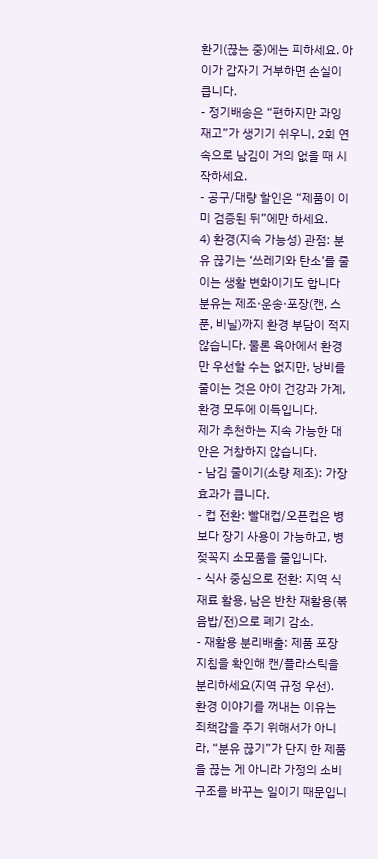환기(끊는 중)에는 피하세요. 아이가 갑자기 거부하면 손실이 큽니다.
- 정기배송은 “편하지만 과잉 재고”가 생기기 쉬우니, 2회 연속으로 남김이 거의 없을 때 시작하세요.
- 공구/대량 할인은 “제품이 이미 검증된 뒤”에만 하세요.
4) 환경(지속 가능성) 관점: 분유 끊기는 ‘쓰레기와 탄소’를 줄이는 생활 변화이기도 합니다
분유는 제조·운송·포장(캔, 스푼, 비닐)까지 환경 부담이 적지 않습니다. 물론 육아에서 환경만 우선할 수는 없지만, 낭비를 줄이는 것은 아이 건강과 가계, 환경 모두에 이득입니다.
제가 추천하는 지속 가능한 대안은 거창하지 않습니다.
- 남김 줄이기(소량 제조): 가장 효과가 큽니다.
- 컵 전환: 빨대컵/오픈컵은 병보다 장기 사용이 가능하고, 병 젖꼭지 소모품을 줄입니다.
- 식사 중심으로 전환: 지역 식재료 활용, 남은 반찬 재활용(볶음밥/전)으로 폐기 감소.
- 재활용 분리배출: 제품 포장 지침을 확인해 캔/플라스틱을 분리하세요(지역 규정 우선).
환경 이야기를 꺼내는 이유는 죄책감을 주기 위해서가 아니라, “분유 끊기”가 단지 한 제품을 끊는 게 아니라 가정의 소비 구조를 바꾸는 일이기 때문입니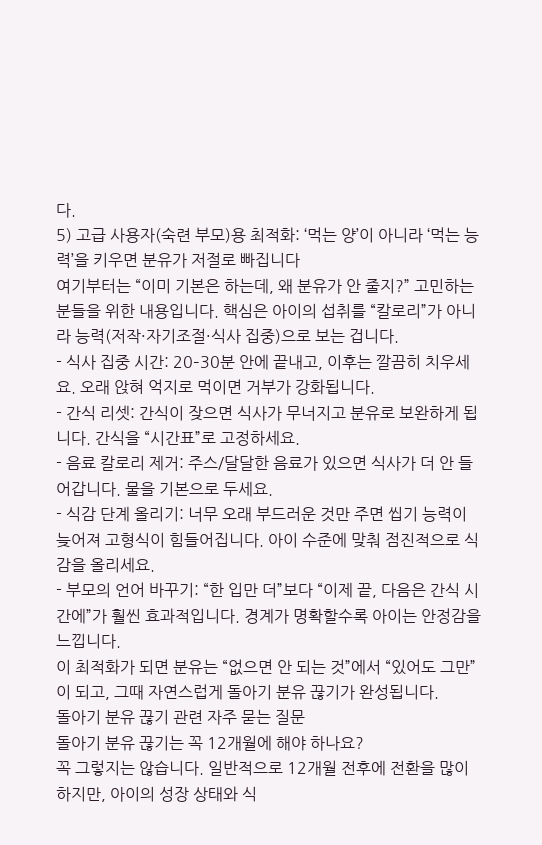다.
5) 고급 사용자(숙련 부모)용 최적화: ‘먹는 양’이 아니라 ‘먹는 능력’을 키우면 분유가 저절로 빠집니다
여기부터는 “이미 기본은 하는데, 왜 분유가 안 줄지?” 고민하는 분들을 위한 내용입니다. 핵심은 아이의 섭취를 “칼로리”가 아니라 능력(저작·자기조절·식사 집중)으로 보는 겁니다.
- 식사 집중 시간: 20–30분 안에 끝내고, 이후는 깔끔히 치우세요. 오래 앉혀 억지로 먹이면 거부가 강화됩니다.
- 간식 리셋: 간식이 잦으면 식사가 무너지고 분유로 보완하게 됩니다. 간식을 “시간표”로 고정하세요.
- 음료 칼로리 제거: 주스/달달한 음료가 있으면 식사가 더 안 들어갑니다. 물을 기본으로 두세요.
- 식감 단계 올리기: 너무 오래 부드러운 것만 주면 씹기 능력이 늦어져 고형식이 힘들어집니다. 아이 수준에 맞춰 점진적으로 식감을 올리세요.
- 부모의 언어 바꾸기: “한 입만 더”보다 “이제 끝, 다음은 간식 시간에”가 훨씬 효과적입니다. 경계가 명확할수록 아이는 안정감을 느낍니다.
이 최적화가 되면 분유는 “없으면 안 되는 것”에서 “있어도 그만”이 되고, 그때 자연스럽게 돌아기 분유 끊기가 완성됩니다.
돌아기 분유 끊기 관련 자주 묻는 질문
돌아기 분유 끊기는 꼭 12개월에 해야 하나요?
꼭 그렇지는 않습니다. 일반적으로 12개월 전후에 전환을 많이 하지만, 아이의 성장 상태와 식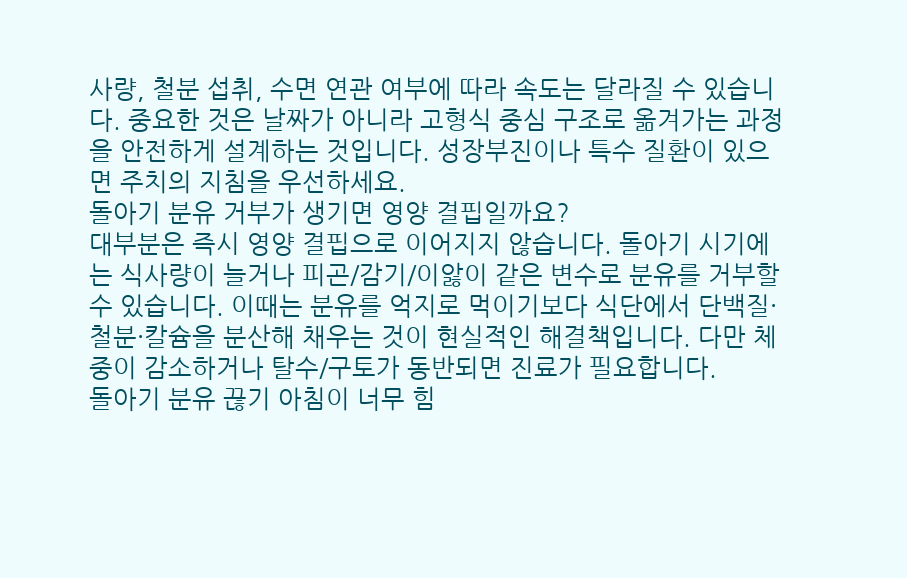사량, 철분 섭취, 수면 연관 여부에 따라 속도는 달라질 수 있습니다. 중요한 것은 날짜가 아니라 고형식 중심 구조로 옮겨가는 과정을 안전하게 설계하는 것입니다. 성장부진이나 특수 질환이 있으면 주치의 지침을 우선하세요.
돌아기 분유 거부가 생기면 영양 결핍일까요?
대부분은 즉시 영양 결핍으로 이어지지 않습니다. 돌아기 시기에는 식사량이 늘거나 피곤/감기/이앓이 같은 변수로 분유를 거부할 수 있습니다. 이때는 분유를 억지로 먹이기보다 식단에서 단백질·철분·칼슘을 분산해 채우는 것이 현실적인 해결책입니다. 다만 체중이 감소하거나 탈수/구토가 동반되면 진료가 필요합니다.
돌아기 분유 끊기 아침이 너무 힘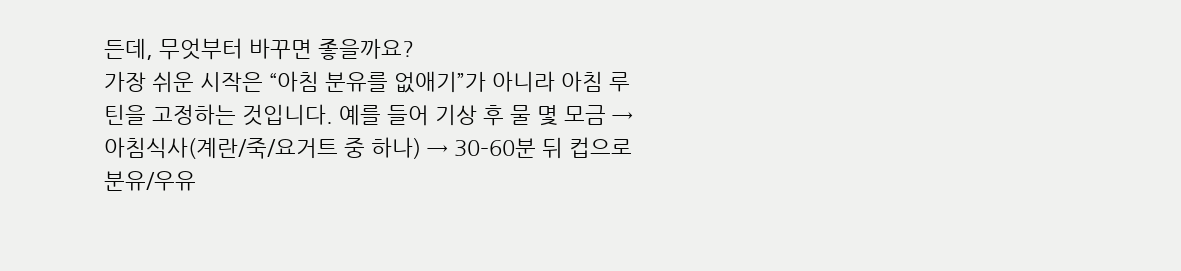든데, 무엇부터 바꾸면 좋을까요?
가장 쉬운 시작은 “아침 분유를 없애기”가 아니라 아침 루틴을 고정하는 것입니다. 예를 들어 기상 후 물 몇 모금 → 아침식사(계란/죽/요거트 중 하나) → 30–60분 뒤 컵으로 분유/우유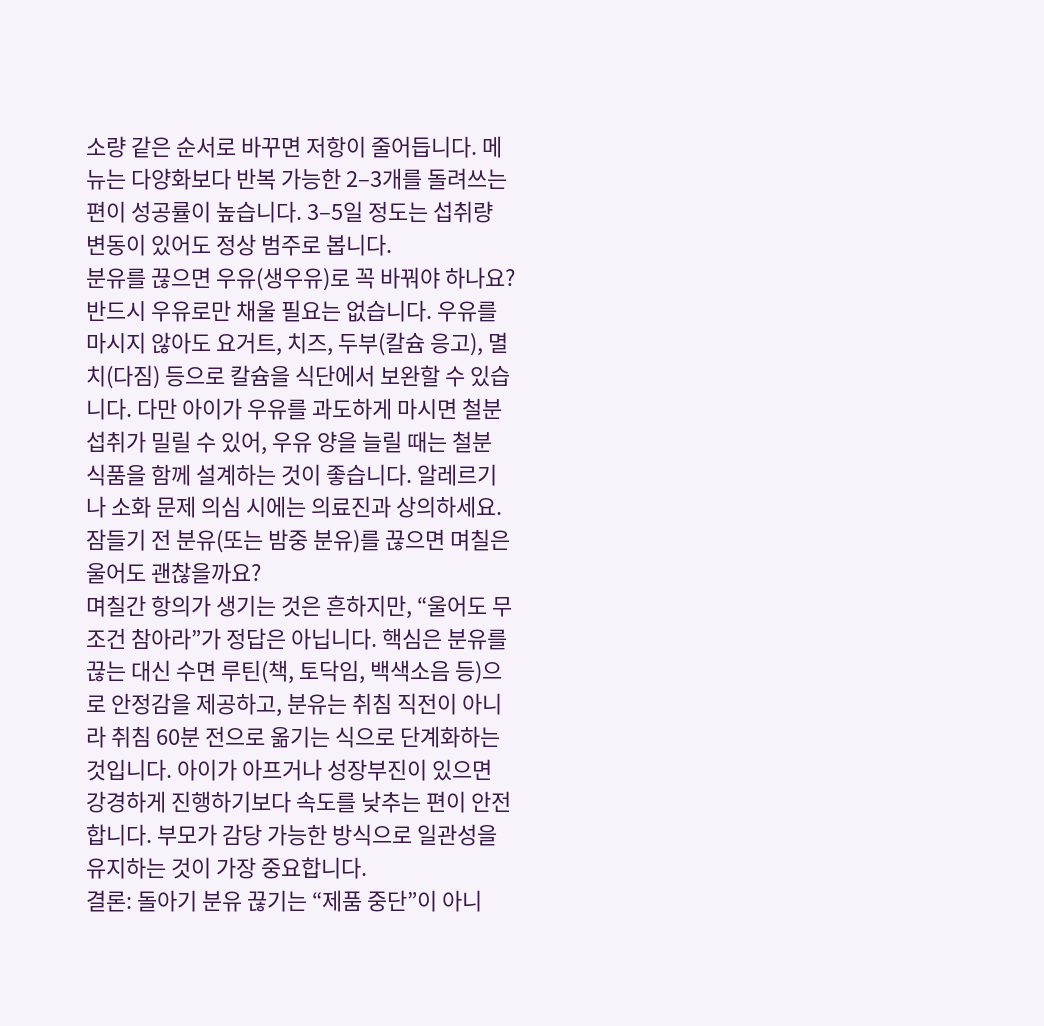소량 같은 순서로 바꾸면 저항이 줄어듭니다. 메뉴는 다양화보다 반복 가능한 2–3개를 돌려쓰는 편이 성공률이 높습니다. 3–5일 정도는 섭취량 변동이 있어도 정상 범주로 봅니다.
분유를 끊으면 우유(생우유)로 꼭 바꿔야 하나요?
반드시 우유로만 채울 필요는 없습니다. 우유를 마시지 않아도 요거트, 치즈, 두부(칼슘 응고), 멸치(다짐) 등으로 칼슘을 식단에서 보완할 수 있습니다. 다만 아이가 우유를 과도하게 마시면 철분 섭취가 밀릴 수 있어, 우유 양을 늘릴 때는 철분 식품을 함께 설계하는 것이 좋습니다. 알레르기나 소화 문제 의심 시에는 의료진과 상의하세요.
잠들기 전 분유(또는 밤중 분유)를 끊으면 며칠은 울어도 괜찮을까요?
며칠간 항의가 생기는 것은 흔하지만, “울어도 무조건 참아라”가 정답은 아닙니다. 핵심은 분유를 끊는 대신 수면 루틴(책, 토닥임, 백색소음 등)으로 안정감을 제공하고, 분유는 취침 직전이 아니라 취침 60분 전으로 옮기는 식으로 단계화하는 것입니다. 아이가 아프거나 성장부진이 있으면 강경하게 진행하기보다 속도를 낮추는 편이 안전합니다. 부모가 감당 가능한 방식으로 일관성을 유지하는 것이 가장 중요합니다.
결론: 돌아기 분유 끊기는 “제품 중단”이 아니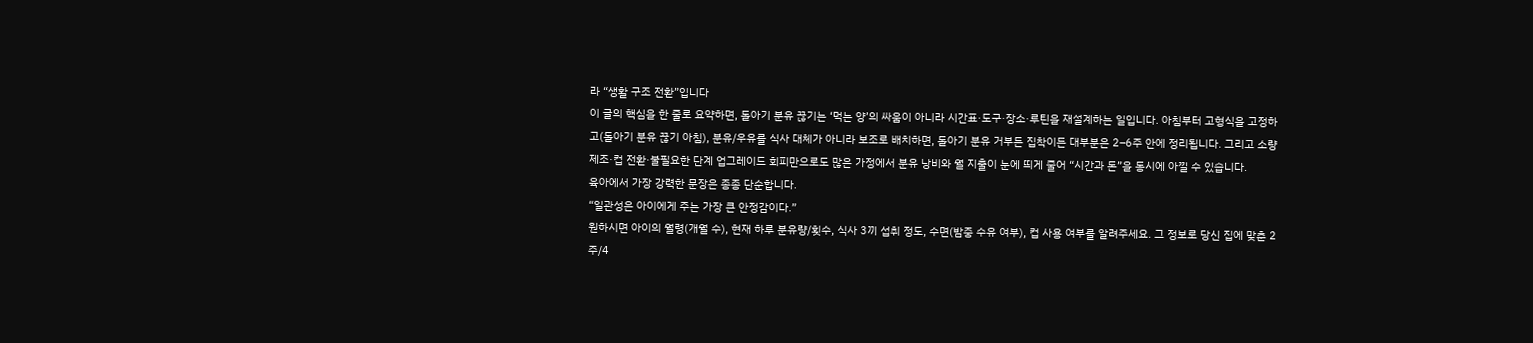라 “생활 구조 전환”입니다
이 글의 핵심을 한 줄로 요약하면, 돌아기 분유 끊기는 ‘먹는 양’의 싸움이 아니라 시간표·도구·장소·루틴을 재설계하는 일입니다. 아침부터 고형식을 고정하고(돌아기 분유 끊기 아침), 분유/우유를 식사 대체가 아니라 보조로 배치하면, 돌아기 분유 거부든 집착이든 대부분은 2–6주 안에 정리됩니다. 그리고 소량 제조·컵 전환·불필요한 단계 업그레이드 회피만으로도 많은 가정에서 분유 낭비와 월 지출이 눈에 띄게 줄어 “시간과 돈”을 동시에 아낄 수 있습니다.
육아에서 가장 강력한 문장은 종종 단순합니다.
“일관성은 아이에게 주는 가장 큰 안정감이다.”
원하시면 아이의 월령(개월 수), 현재 하루 분유량/횟수, 식사 3끼 섭취 정도, 수면(밤중 수유 여부), 컵 사용 여부를 알려주세요. 그 정보로 당신 집에 맞춘 2주/4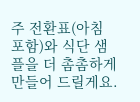주 전환표(아침 포함)와 식단 샘플을 더 촘촘하게 만들어 드릴게요.